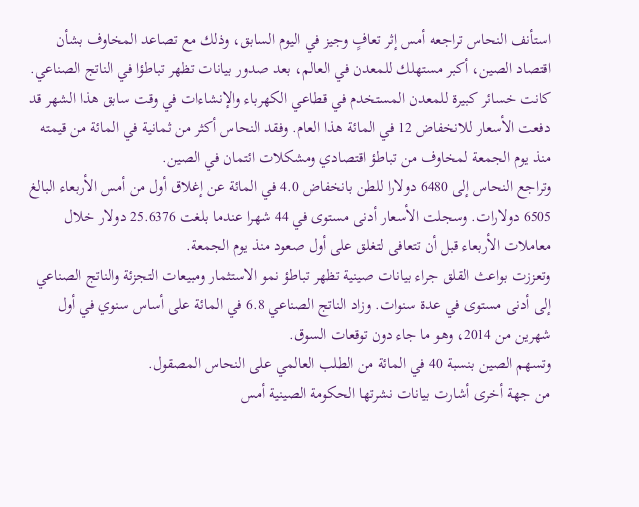استأنف النحاس تراجعه أمس إثر تعافٍ وجيز في اليوم السابق، وذلك مع تصاعد المخاوف بشأن اقتصاد الصين، أكبر مستهلك للمعدن في العالم، بعد صدور بيانات تظهر تباطؤا في الناتج الصناعي.
كانت خسائر كبيرة للمعدن المستخدم في قطاعي الكهرباء والإنشاءات في وقت سابق هذا الشهر قد دفعت الأسعار للانخفاض 12 في المائة هذا العام. وفقد النحاس أكثر من ثمانية في المائة من قيمته منذ يوم الجمعة لمخاوف من تباطؤ اقتصادي ومشكلات ائتمان في الصين.
وتراجع النحاس إلى 6480 دولارا للطن بانخفاض 4.0 في المائة عن إغلاق أول من أمس الأربعاء البالغ 6505 دولارات. وسجلت الأسعار أدنى مستوى في 44 شهرا عندما بلغت 25.6376 دولار خلال معاملات الأربعاء قبل أن تتعافى لتغلق على أول صعود منذ يوم الجمعة.
وتعززت بواعث القلق جراء بيانات صينية تظهر تباطؤ نمو الاستثمار ومبيعات التجزئة والناتج الصناعي إلى أدنى مستوى في عدة سنوات. وزاد الناتج الصناعي 6.8 في المائة على أساس سنوي في أول شهرين من 2014، وهو ما جاء دون توقعات السوق.
وتسهم الصين بنسبة 40 في المائة من الطلب العالمي على النحاس المصقول.
من جهة أخرى أشارت بيانات نشرتها الحكومة الصينية أمس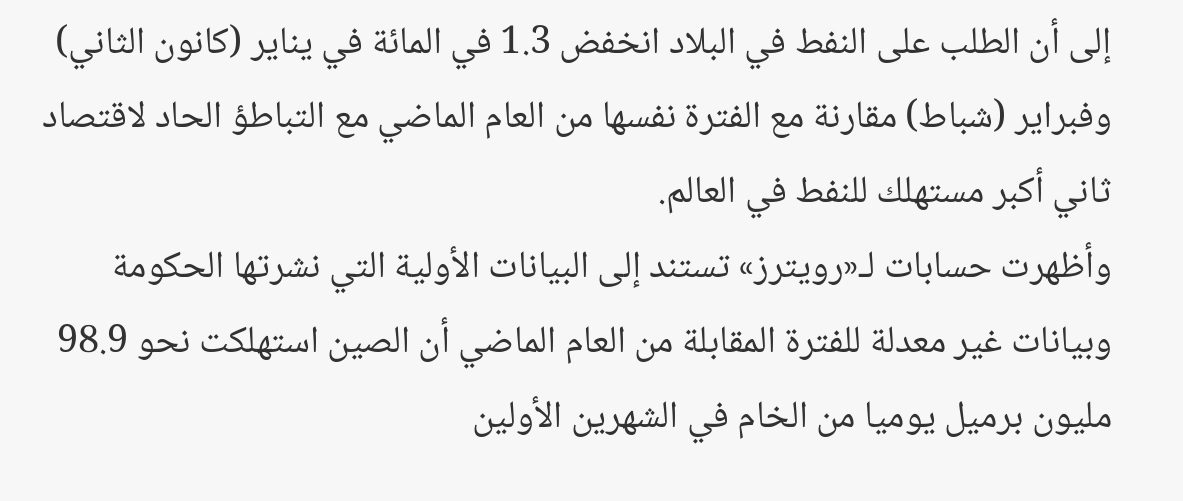إلى أن الطلب على النفط في البلاد انخفض 1.3 في المائة في يناير (كانون الثاني) وفبراير (شباط) مقارنة مع الفترة نفسها من العام الماضي مع التباطؤ الحاد لاقتصاد ثاني أكبر مستهلك للنفط في العالم.
وأظهرت حسابات لـ«رويترز» تستند إلى البيانات الأولية التي نشرتها الحكومة وبيانات غير معدلة للفترة المقابلة من العام الماضي أن الصين استهلكت نحو 98.9 مليون برميل يوميا من الخام في الشهرين الأولين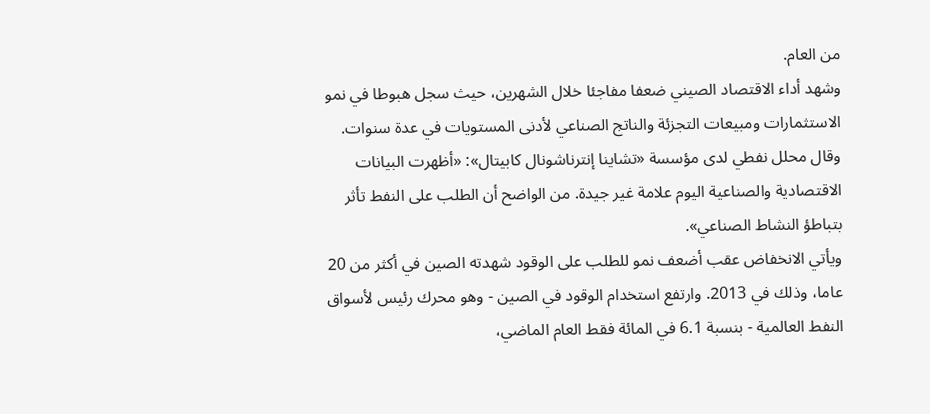من العام.
وشهد أداء الاقتصاد الصيني ضعفا مفاجئا خلال الشهرين، حيث سجل هبوطا في نمو الاستثمارات ومبيعات التجزئة والناتج الصناعي لأدنى المستويات في عدة سنوات.
وقال محلل نفطي لدى مؤسسة «تشاينا إنترناشونال كابيتال»: «أظهرت البيانات الاقتصادية والصناعية اليوم علامة غير جيدة. من الواضح أن الطلب على النفط تأثر بتباطؤ النشاط الصناعي».
ويأتي الانخفاض عقب أضعف نمو للطلب على الوقود شهدته الصين في أكثر من 20 عاما، وذلك في 2013. وارتفع استخدام الوقود في الصين - وهو محرك رئيس لأسواق النفط العالمية - بنسبة 6.1 في المائة فقط العام الماضي،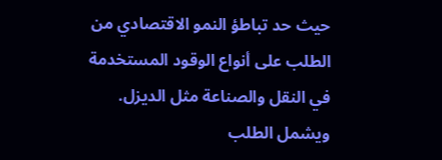حيث حد تباطؤ النمو الاقتصادي من الطلب على أنواع الوقود المستخدمة في النقل والصناعة مثل الديزل.
ويشمل الطلب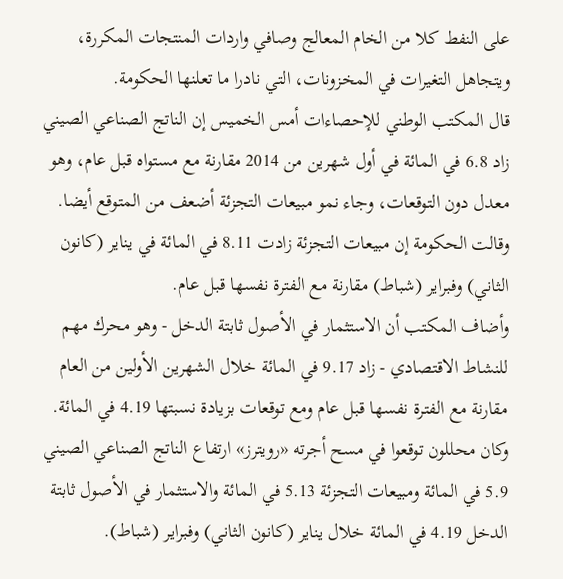على النفط كلا من الخام المعالج وصافي واردات المنتجات المكررة، ويتجاهل التغيرات في المخزونات، التي نادرا ما تعلنها الحكومة.
قال المكتب الوطني للإحصاءات أمس الخميس إن الناتج الصناعي الصيني زاد 6.8 في المائة في أول شهرين من 2014 مقارنة مع مستواه قبل عام، وهو معدل دون التوقعات، وجاء نمو مبيعات التجزئة أضعف من المتوقع أيضا.
وقالت الحكومة إن مبيعات التجزئة زادت 8.11 في المائة في يناير (كانون الثاني) وفبراير (شباط) مقارنة مع الفترة نفسها قبل عام.
وأضاف المكتب أن الاستثمار في الأصول ثابتة الدخل - وهو محرك مهم للنشاط الاقتصادي - زاد 9.17 في المائة خلال الشهرين الأولين من العام مقارنة مع الفترة نفسها قبل عام ومع توقعات بزيادة نسبتها 4.19 في المائة.
وكان محللون توقعوا في مسح أجرته «رويترز» ارتفاع الناتج الصناعي الصيني 5.9 في المائة ومبيعات التجزئة 5.13 في المائة والاستثمار في الأصول ثابتة الدخل 4.19 في المائة خلال يناير (كانون الثاني) وفبراير (شباط).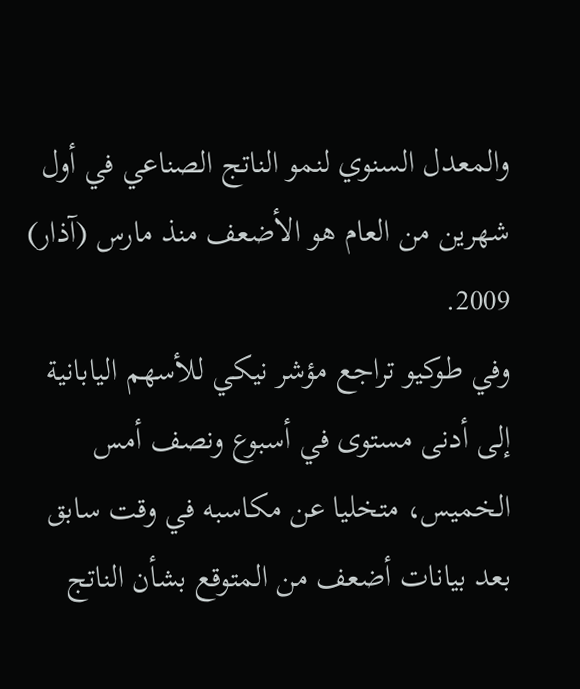والمعدل السنوي لنمو الناتج الصناعي في أول شهرين من العام هو الأضعف منذ مارس (آذار) 2009.
وفي طوكيو تراجع مؤشر نيكي للأسهم اليابانية إلى أدنى مستوى في أسبوع ونصف أمس الخميس، متخليا عن مكاسبه في وقت سابق بعد بيانات أضعف من المتوقع بشأن الناتج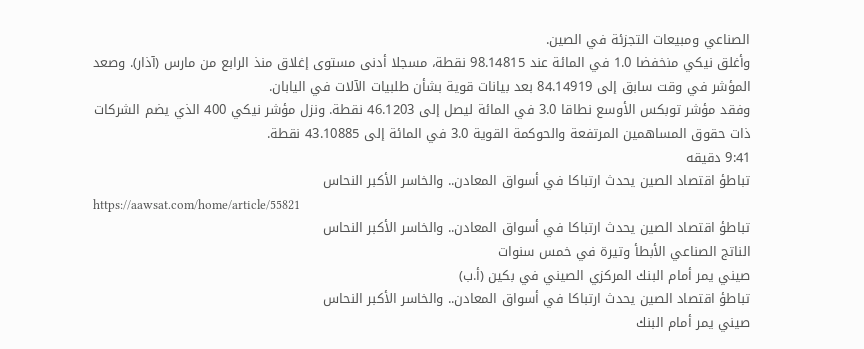الصناعي ومبيعات التجزئة في الصين.
وأغلق نيكي منخفضا 1.0 في المائة عند 98.14815 نقطة، مسجلا أدنى مستوى إغلاق منذ الرابع من مارس (آذار). وصعد المؤشر في وقت سابق إلى 84.14919 بعد بيانات قوية بشأن طلبيات الآلات في اليابان.
وفقد مؤشر توبكس الأوسع نطاقا 3.0 في المائة ليصل إلى 46.1203 نقطة. ونزل مؤشر نيكي 400 الذي يضم الشركات ذات حقوق المساهمين المرتفعة والحوكمة القوية 3.0 في المائة إلى 43.10885 نقطة.
9:41 دقيقه
تباطؤ اقتصاد الصين يحدث ارتباكا في أسواق المعادن.. والخاسر الأكبر النحاس
https://aawsat.com/home/article/55821
تباطؤ اقتصاد الصين يحدث ارتباكا في أسواق المعادن.. والخاسر الأكبر النحاس
الناتج الصناعي الأبطأ وتيرة في خمس سنوات
صيني يمر أمام البنك المركزي الصيني في بكين (أ.ب)
تباطؤ اقتصاد الصين يحدث ارتباكا في أسواق المعادن.. والخاسر الأكبر النحاس
صيني يمر أمام البنك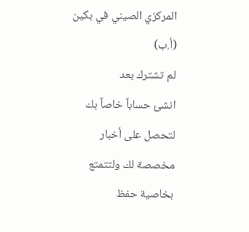المركزي الصيني في بكين (أ.ب)
لم تشترك بعد
انشئ حساباً خاصاً بك لتحصل على أخبار مخصصة لك ولتتمتع بخاصية حفظ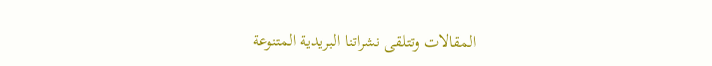المقالات وتتلقى نشراتنا البريدية المتنوعة